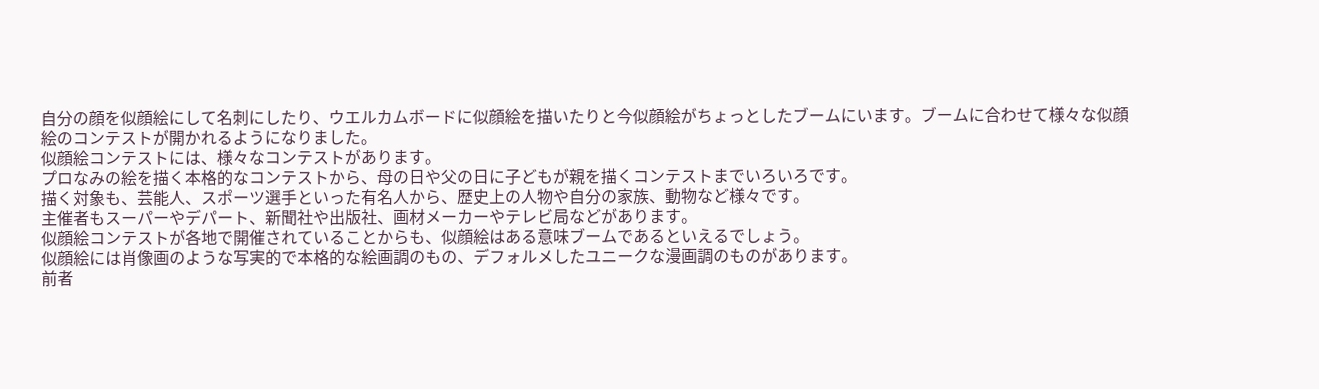自分の顔を似顔絵にして名刺にしたり、ウエルカムボードに似顔絵を描いたりと今似顔絵がちょっとしたブームにいます。ブームに合わせて様々な似顔絵のコンテストが開かれるようになりました。
似顔絵コンテストには、様々なコンテストがあります。
プロなみの絵を描く本格的なコンテストから、母の日や父の日に子どもが親を描くコンテストまでいろいろです。
描く対象も、芸能人、スポーツ選手といった有名人から、歴史上の人物や自分の家族、動物など様々です。
主催者もスーパーやデパート、新聞社や出版社、画材メーカーやテレビ局などがあります。
似顔絵コンテストが各地で開催されていることからも、似顔絵はある意味ブームであるといえるでしょう。
似顔絵には肖像画のような写実的で本格的な絵画調のもの、デフォルメしたユニークな漫画調のものがあります。
前者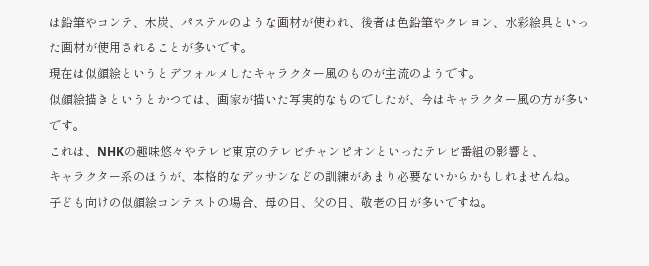は鉛筆やコンテ、木炭、パステルのような画材が使われ、後者は色鉛筆やクレヨン、水彩絵具といった画材が使用されることが多いです。
現在は似顔絵というとデフォルメしたキャラクター風のものが主流のようです。
似顔絵描きというとかつては、画家が描いた写実的なものでしたが、今はキャラクター風の方が多いです。
これは、NHKの趣味悠々やテレビ東京のテレビチャンピオンといったテレビ番組の影響と、
キャラクター系のほうが、本格的なデッサンなどの訓練があまり必要ないからかもしれませんね。
子ども向けの似顔絵コンテストの場合、母の日、父の日、敬老の日が多いですね。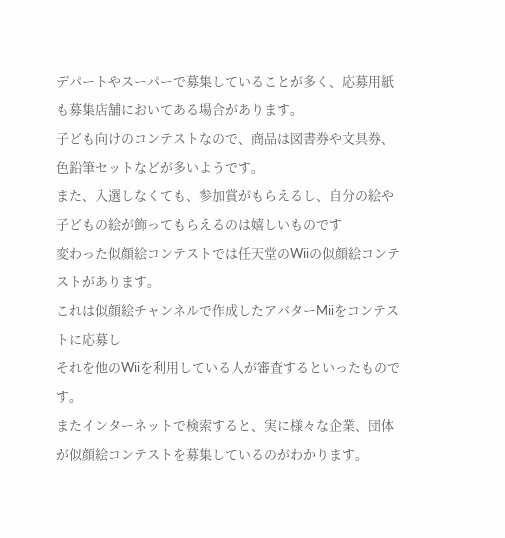デパートやスーパーで募集していることが多く、応募用紙も募集店舗においてある場合があります。
子ども向けのコンテストなので、商品は図書券や文具券、色鉛筆セットなどが多いようです。
また、入選しなくても、参加賞がもらえるし、自分の絵や子どもの絵が飾ってもらえるのは嬉しいものです
変わった似顔絵コンテストでは任天堂のWiiの似顔絵コンテストがあります。
これは似顔絵チャンネルで作成したアバターMiiをコンテストに応募し
それを他のWiiを利用している人が審査するといったものです。
またインターネットで検索すると、実に様々な企業、団体が似顔絵コンテストを募集しているのがわかります。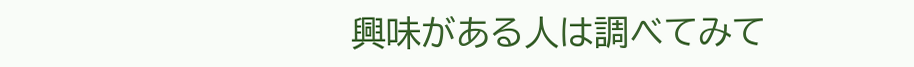興味がある人は調べてみて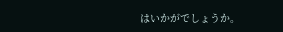はいかがでしょうか。